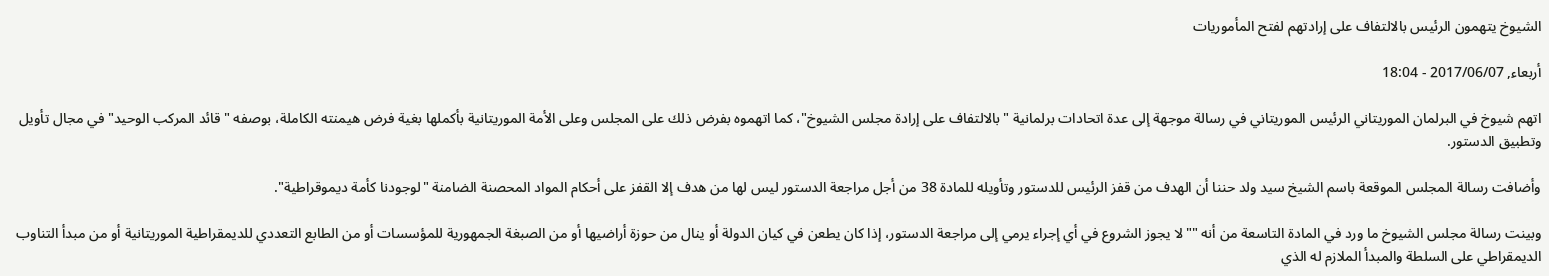الشيوخ يتهمون الرئيس بالالتفاف على إرادتهم لفتح المأموريات

أربعاء, 2017/06/07 - 18:04

اتهم شيوخ في البرلمان الموريتاني الرئيس الموريتاني في رسالة موجهة إلى عدة اتحادات برلمانية "بالالتفاف على إرادة مجلس الشيوخ"، كما اتهموه بفرض ذلك على المجلس وعلى الأمة الموريتانية بأكملها بغية فرض هيمنته الكاملة، بوصفه "قائد المركب الوحيد" في مجال تأويل وتطبيق الدستور.

وأضافت رسالة المجلس الموقعة باسم الشيخ سيد ولد حننا أن الهدف من قفز الرئيس للدستور وتأويله للمادة 38 من أجل مراجعة الدستور ليس لها من هدف إلا القفز على أحكام المواد المحصنة الضامنة "لوجودنا كأمة ديموقراطية".

وبينت رسالة مجلس الشيوخ ما ورد في المادة التاسعة من أنه ""لا يجوز الشروع في أي إجراء يرمي إلى مراجعة الدستور، إذا كان يطعن في كيان الدولة أو ينال من حوزة أراضيها أو من الصبغة الجمهورية للمؤسسات أو من الطابع التعددي للديمقراطية الموريتانية أو من مبدأ التناوب الديمقراطي على السلطة والمبدأ الملازم له الذي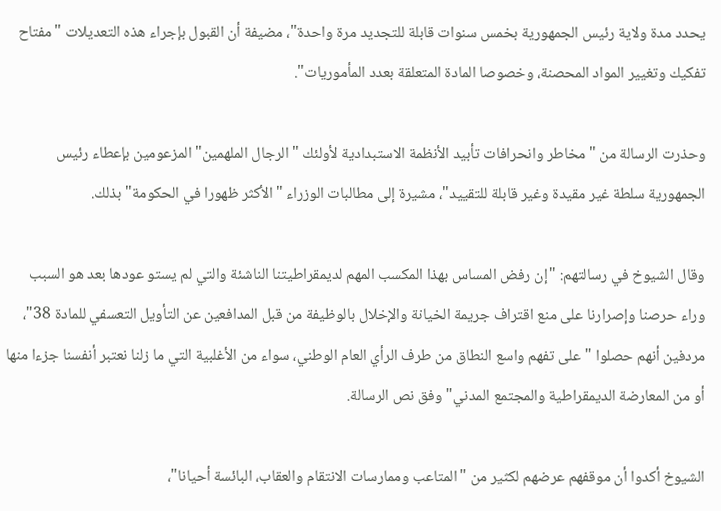يحدد مدة ولاية رئيس الجمهورية بخمس سنوات قابلة للتجديد مرة واحدة"، مضيفة أن القبول بإجراء هذه التعديلات "مفتاح تفكيك وتغيير المواد المحصنة، وخصوصا المادة المتعلقة بعدد المأموريات".

وحذرت الرسالة من "مخاطر وانحرافات تأبيد الأنظمة الاستبدادية لأولئك "الرجال الملهمين" المزعومين بإعطاء رئيس الجمهورية سلطة غير مقيدة وغير قابلة للتقييد"، مشيرة إلى مطالبات الوزراء "الأكثر ظهورا في الحكومة" بذلك.

وقال الشيوخ في رسالتهم: "إن رفض المساس بهذا المكسب المهم لديمقراطيتنا الناشئة والتي لم يستو عودها بعد هو السبب وراء حرصنا وإصرارنا على منع اقتراف جريمة الخيانة والإخلال بالوظيفة من قبل المدافعين عن التأويل التعسفي للمادة 38"، مردفين أنهم حصلوا "على تفهم واسع النطاق من طرف الرأي العام الوطني، سواء من الأغلبية التي ما زلنا نعتبر أنفسنا جزءا منها أو من المعارضة الديمقراطية والمجتمع المدني" وفق نص الرسالة.

الشيوخ أكدوا أن موقفهم عرضهم لكثير من "المتاعب وممارسات الانتقام والعقاب، البائسة أحيانا"،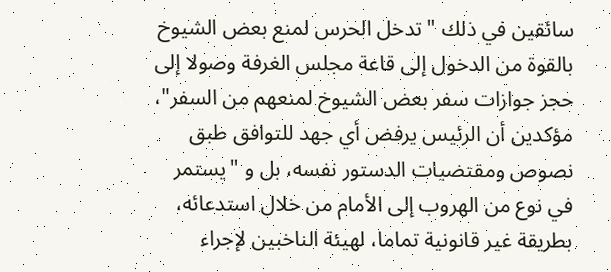سائقين في ذلك "تدخل الحرس لمنع بعض الشيوخ بالقوة من الدخول إلى قاعة مجلس الغرفة وصولا إلى حجز جوازات سفر بعض الشيوخ لمنعهم من السفر"، مؤكدين أن الرئيس يرفض أي جهد للتوافق طبق نصوص ومقتضيات الدستور نفسه، بل و "يستمر في نوع من الهروب إلى الأمام من خلال استدعائه، بطريقة غير قانونية تماما، لهيئة الناخبين لإجراء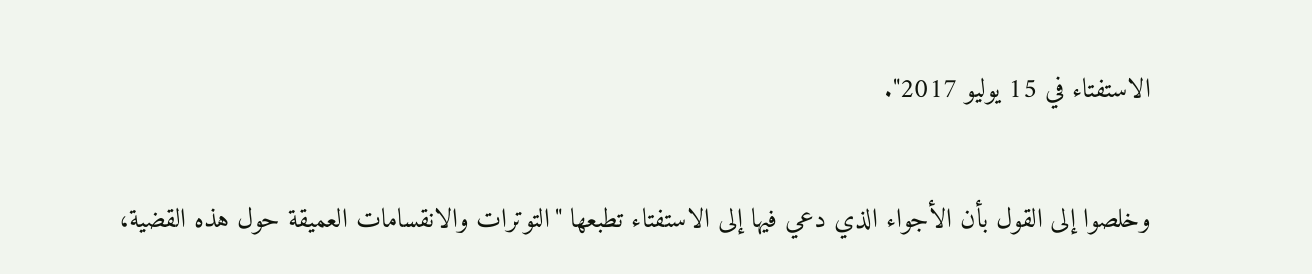الاستفتاء في 15 يوليو 2017".

وخلصوا إلى القول بأن الأجواء الذي دعي فيها إلى الاستفتاء تطبعها "التوترات والانقسامات العميقة حول هذه القضية،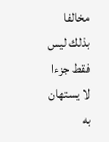مخالفا بذلك ليس فقط جزءا لا يستهان به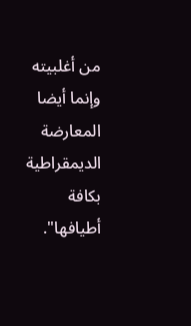من أغلبيته وإنما أيضا المعارضة الديمقراطية بكافة أطيافها".